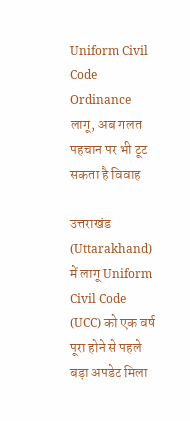Uniform Civil Code Ordinance लागू, अब गलत पहचान पर भी टूट सकता है विवाह

उत्तराखंड (Uttarakhand) में लागू Uniform Civil Code (UCC) को एक वर्ष पूरा होने से पहले बड़ा अपडेट मिला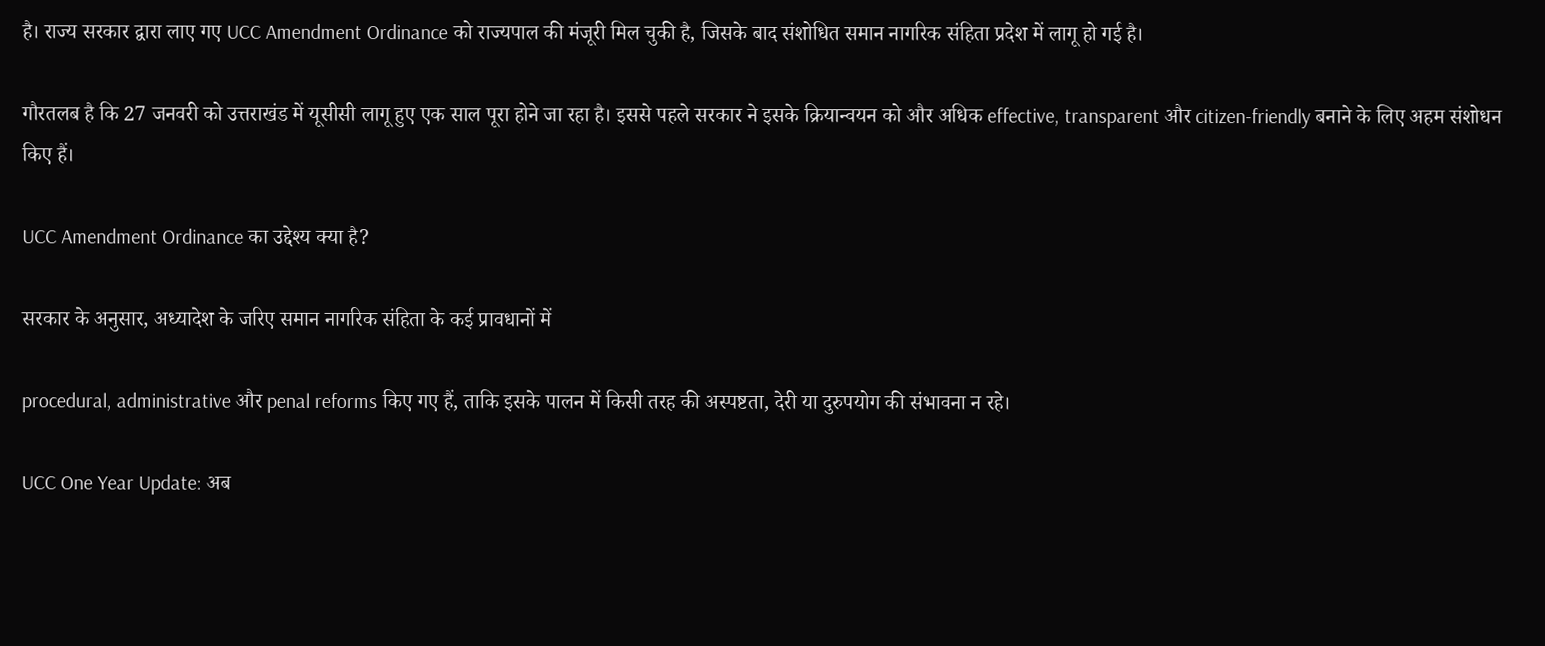है। राज्य सरकार द्वारा लाए गए UCC Amendment Ordinance को राज्यपाल की मंजूरी मिल चुकी है, जिसके बाद संशोधित समान नागरिक संहिता प्रदेश में लागू हो गई है।

गौरतलब है कि 27 जनवरी को उत्तराखंड में यूसीसी लागू हुए एक साल पूरा होने जा रहा है। इससे पहले सरकार ने इसके क्रियान्वयन को और अधिक effective, transparent और citizen-friendly बनाने के लिए अहम संशोधन किए हैं।

UCC Amendment Ordinance का उद्देश्य क्या है?

सरकार के अनुसार, अध्यादेश के जरिए समान नागरिक संहिता के कई प्रावधानों में

procedural, administrative और penal reforms किए गए हैं, ताकि इसके पालन में किसी तरह की अस्पष्टता, देरी या दुरुपयोग की संभावना न रहे।

UCC One Year Update: अब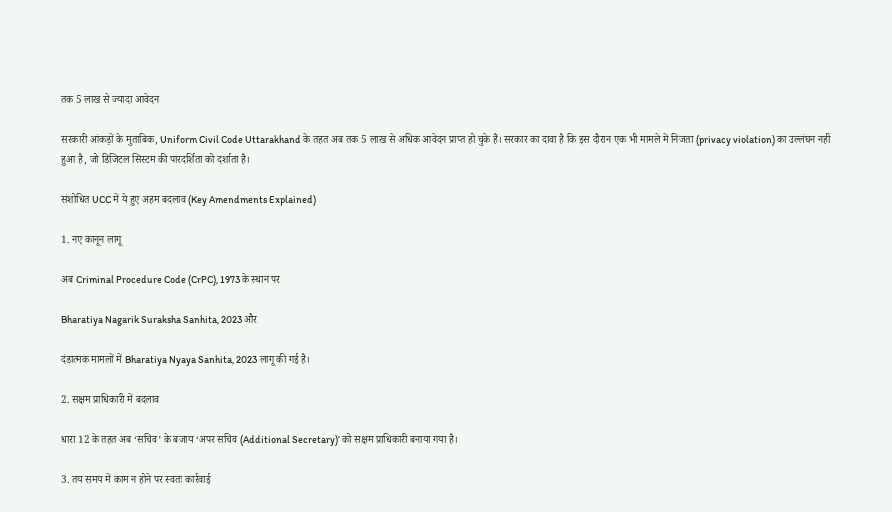तक 5 लाख से ज्यादा आवेदन

सरकारी आंकड़ों के मुताबिक, Uniform Civil Code Uttarakhand के तहत अब तक 5 लाख से अधिक आवेदन प्राप्त हो चुके हैं। सरकार का दावा है कि इस दौरान एक भी मामले में निजता (privacy violation) का उल्लंघन नहीं हुआ है, जो डिजिटल सिस्टम की पारदर्शिता को दर्शाता है।

संशोधित UCC में ये हुए अहम बदलाव (Key Amendments Explained)

1. नए कानून लागू

अब Criminal Procedure Code (CrPC), 1973 के स्थान पर

Bharatiya Nagarik Suraksha Sanhita, 2023 और

दंडात्मक मामलों में Bharatiya Nyaya Sanhita, 2023 लागू की गई है।

2. सक्षम प्राधिकारी में बदलाव

धारा 12 के तहत अब ‘सचिव’ के बजाय ‘अपर सचिव (Additional Secretary)’ को सक्षम प्राधिकारी बनाया गया है।

3. तय समय में काम न होने पर स्वतः कार्रवाई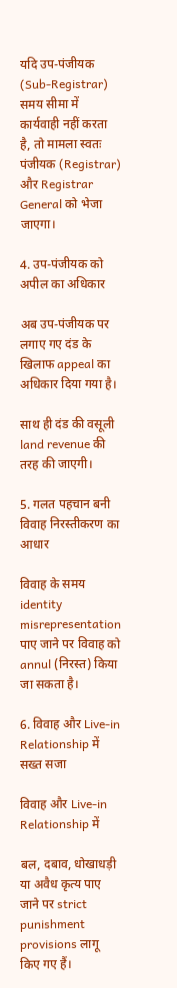यदि उप-पंजीयक (Sub-Registrar) समय सीमा में कार्यवाही नहीं करता है, तो मामला स्वतः पंजीयक (Registrar) और Registrar General को भेजा जाएगा।

4. उप-पंजीयक को अपील का अधिकार

अब उप-पंजीयक पर लगाए गए दंड के खिलाफ appeal का अधिकार दिया गया है।

साथ ही दंड की वसूली land revenue की तरह की जाएगी।

5. गलत पहचान बनी विवाह निरस्तीकरण का आधार

विवाह के समय identity misrepresentation पाए जाने पर विवाह को annul (निरस्त) किया जा सकता है।

6. विवाह और Live-in Relationship में सख्त सजा

विवाह और Live-in Relationship में

बल, दबाव, धोखाधड़ी या अवैध कृत्य पाए जाने पर strict punishment provisions लागू किए गए हैं।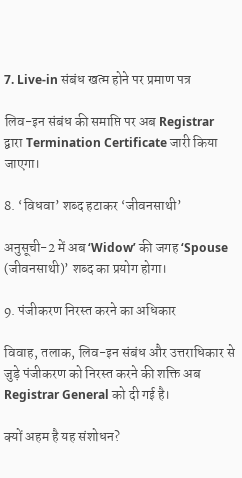7. Live-in संबंध खत्म होने पर प्रमाण पत्र

लिव-इन संबंध की समाप्ति पर अब Registrar द्वारा Termination Certificate जारी किया जाएगा।

8. ‘विधवा’ शब्द हटाकर ‘जीवनसाथी’

अनुसूची-2 में अब ‘Widow’ की जगह ‘Spouse (जीवनसाथी)’ शब्द का प्रयोग होगा।

9. पंजीकरण निरस्त करने का अधिकार

विवाह, तलाक, लिव-इन संबंध और उत्तराधिकार से जुड़े पंजीकरण को निरस्त करने की शक्ति अब Registrar General को दी गई है।

क्यों अहम है यह संशोधन?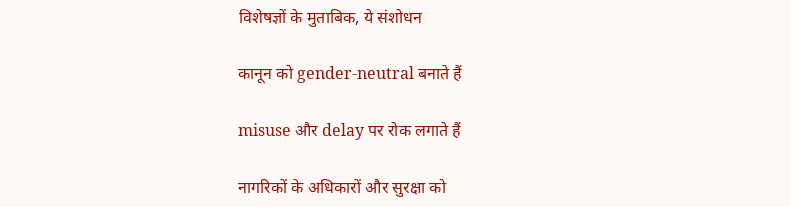विशेषज्ञों के मुताबिक, ये संशोधन

कानून को gender-neutral बनाते हैं

misuse और delay पर रोक लगाते हैं

नागरिकों के अधिकारों और सुरक्षा को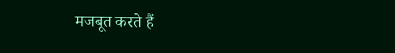मजबूत करते हैं